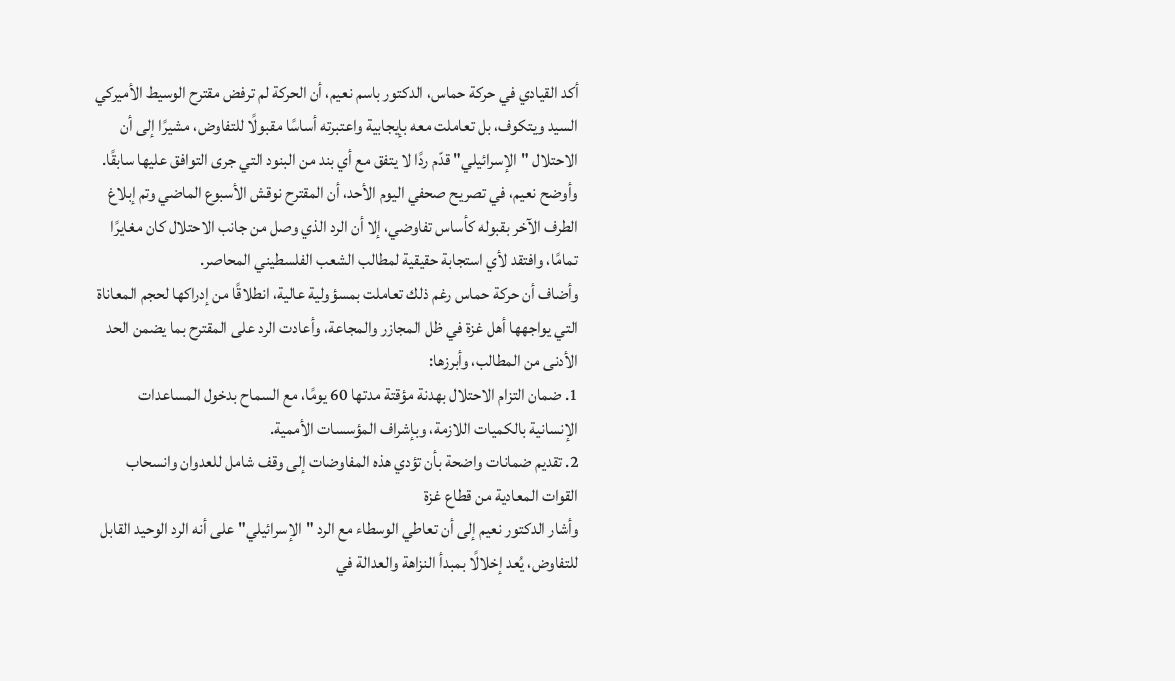أكد القيادي في حركة حماس، الدكتور باسم نعيم، أن الحركة لم ترفض مقترح الوسيط الأميركي السيد ويتكوف، بل تعاملت معه بإيجابية واعتبرته أساسًا مقبولًا للتفاوض، مشيرًا إلى أن الاحتلال "الإسرائيلي" قدّم ردًا لا يتفق مع أي بند من البنود التي جرى التوافق عليها سابقًا.
وأوضح نعيم، في تصريح صحفي اليوم الأحد، أن المقترح نوقش الأسبوع الماضي وتم إبلاغ الطرف الآخر بقبوله كأساس تفاوضي، إلا أن الرد الذي وصل من جانب الاحتلال كان مغايرًا تمامًا، وافتقد لأي استجابة حقيقية لمطالب الشعب الفلسطيني المحاصر.
وأضاف أن حركة حماس رغم ذلك تعاملت بمسؤولية عالية، انطلاقًا من إدراكها لحجم المعاناة التي يواجهها أهل غزة في ظل المجازر والمجاعة، وأعادت الرد على المقترح بما يضمن الحد الأدنى من المطالب، وأبرزها:
1. ضمان التزام الاحتلال بهدنة مؤقتة مدتها 60 يومًا، مع السماح بدخول المساعدات الإنسانية بالكميات اللازمة، وبإشراف المؤسسات الأممية.
2. تقديم ضمانات واضحة بأن تؤدي هذه المفاوضات إلى وقف شامل للعدوان وانسحاب القوات المعادية من قطاع غزة
وأشار الدكتور نعيم إلى أن تعاطي الوسطاء مع الرد "الإسرائيلي" على أنه الرد الوحيد القابل للتفاوض، يُعد إخلالًا بمبدأ النزاهة والعدالة في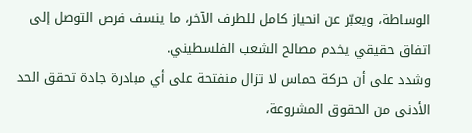الوساطة، ويعبّر عن انحياز كامل للطرف الآخر، ما ينسف فرص التوصل إلى اتفاق حقيقي يخدم مصالح الشعب الفلسطيني.
وشدد على أن حركة حماس لا تزال منفتحة على أي مبادرة جادة تحقق الحد الأدنى من الحقوق المشروعة،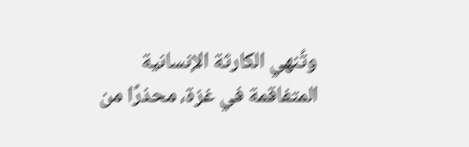وتُنهي الكارثة الإنسانية المتفاقمة في غزة، محذرًا من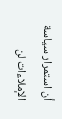أن استمرار سياسة الإملاءات لن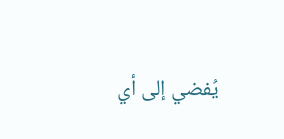يُفضي إلى أي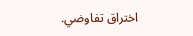اختراق تفاوضي.